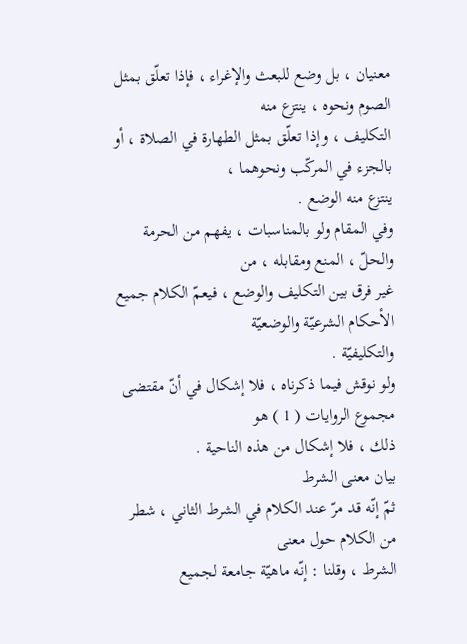معنيان ، بل وضع للبعث والإغراء ، فإذا تعلّق بمثل الصوم ونحوه ، ينتزع منه
التكليف ، وإذا تعلّق بمثل الطهارة في الصلاة ، أو بالجزء في المركّب ونحوهما ،
ينتزع منه الوضع .
وفي المقام ولو بالمناسبات ، يفهم من الحرمة والحلّ ، المنع ومقابله ، من
غير فرق بين التكليف والوضع ، فيعمّ الكلام جميع الأحكام الشرعيّة والوضعيّة
والتكليفيّة .
ولو نوقش فيما ذكرناه ، فلا إشكال في أنّ مقتضى مجموع الروايات ( 1 ) هو
ذلك ، فلا إشكال من هذه الناحية .
بيان معنى الشرط
ثمّ إنّه قد مرّ عند الكلام في الشرط الثاني ، شطر من الكلام حول معنى
الشرط ، وقلنا : إنّه ماهيّة جامعة لجميع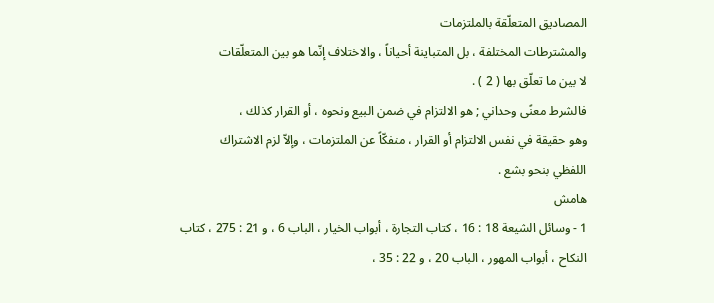المصاديق المتعلّقة بالملتزمات
والمشترطات المختلفة ، بل المتباينة أحياناً ، والاختلاف إنّما هو بين المتعلّقات
لا بين ما تعلّق بها ( 2 ) .
فالشرط معنًى وحداني ; هو الالتزام في ضمن البيع ونحوه ، أو القرار كذلك ،
وهو حقيقة في نفس الالتزام أو القرار ، منفكّاً عن الملتزمات ، وإلاّ لزم الاشتراك
اللفظي بنحو بشع .
هامش
1 - وسائل الشيعة 18 : 16 ، كتاب التجارة ، أبواب الخيار ، الباب 6 ، و 21 : 275 ، كتاب
النكاح ، أبواب المهور ، الباب 20 ، و 22 : 35 ،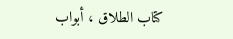كتاب الطلاق ، أبواب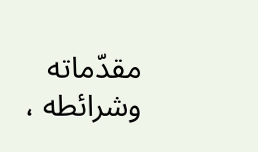مقدّماته وشرائطه ،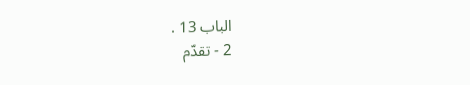الباب 13 .
2 - تقدّم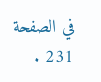في الصفحة 231 .